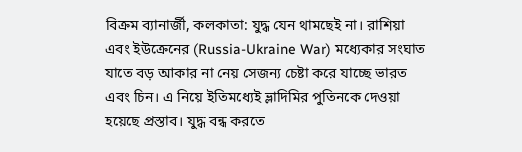বিক্রম ব্যানার্জী, কলকাতা: যুদ্ধ যেন থামছেই না। রাশিয়া এবং ইউক্রেনের (Russia-Ukraine War) মধ্যেকার সংঘাত যাতে বড় আকার না নেয় সেজন্য চেষ্টা করে যাচ্ছে ভারত এবং চিন। এ নিয়ে ইতিমধ্যেই ভ্লাদিমির পুতিনকে দেওয়া হয়েছে প্রস্তাব। যুদ্ধ বন্ধ করতে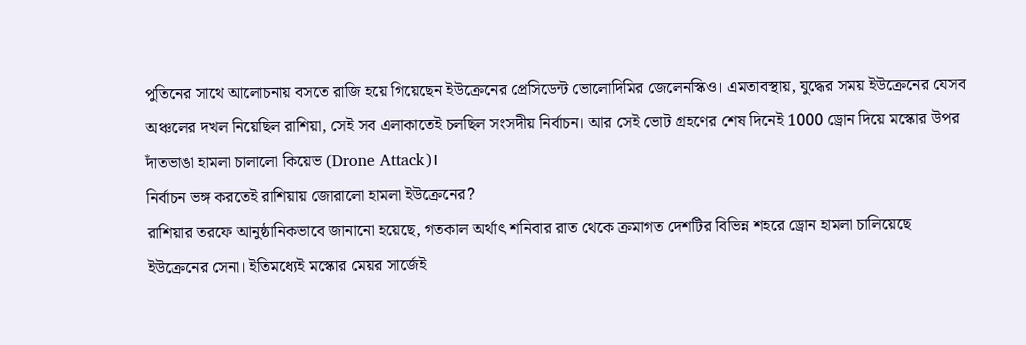পুতিনের সাথে আলোচনায় বসতে রাজি হয়ে গিয়েছেন ইউক্রেনের প্রেসিডেন্ট ভোলোদিমির জেলেনস্কিও। এমতাবস্থায়, যুদ্ধের সময় ইউক্রেনের যেসব অঞ্চলের দখল নিয়েছিল রাশিয়া, সেই সব এলাকাতেই চলছিল সংসদীয় নির্বাচন। আর সেই ভোট গ্রহণের শেষ দিনেই 1000 ড্রোন দিয়ে মস্কোর উপর দাঁতভাঙা হামলা চালালো কিয়েভ (Drone Attack)।
নির্বাচন ভঙ্গ করতেই রাশিয়ায় জোরালো হামলা ইউক্রেনের?
রাশিয়ার তরফে আনুষ্ঠানিকভাবে জানানো হয়েছে, গতকাল অর্থাৎ শনিবার রাত থেকে ক্রমাগত দেশটির বিভিন্ন শহরে ড্রোন হামলা চালিয়েছে ইউক্রেনের সেনা। ইতিমধ্যেই মস্কোর মেয়র সার্জেই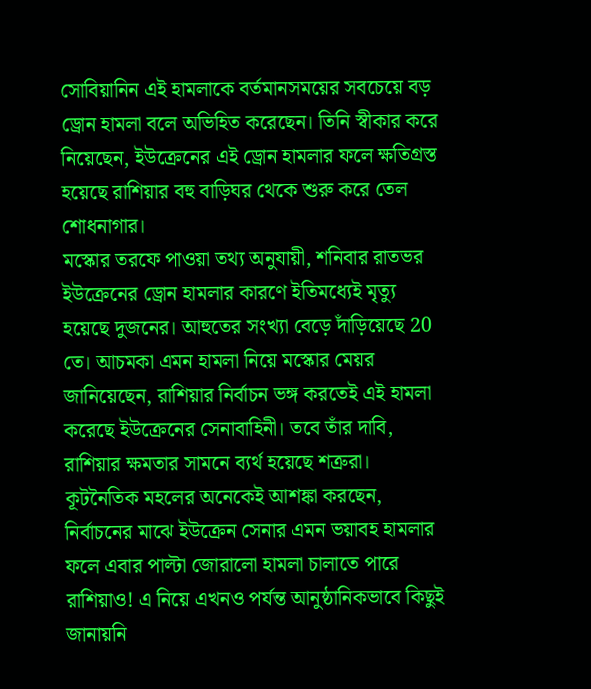সোবিয়ানিন এই হামলাকে বর্তমানসময়ের সবচেয়ে বড় ড্রোন হামলা বলে অভিহিত করেছেন। তিনি স্বীকার করে নিয়েছেন, ইউক্রেনের এই ড্রোন হামলার ফলে ক্ষতিগ্রস্ত হয়েছে রাশিয়ার বহু বাড়িঘর থেকে শুরু করে তেল শোধনাগার।
মস্কোর তরফে পাওয়া তথ্য অনুযায়ী, শনিবার রাতভর ইউক্রেনের ড্রোন হামলার কারণে ইতিমধ্যেই মৃত্যু হয়েছে দুজনের। আহুতের সংখ্যা বেড়ে দাঁড়িয়েছে 20 তে। আচমকা এমন হামলা নিয়ে মস্কোর মেয়র জানিয়েছেন, রাশিয়ার নির্বাচন ভঙ্গ করতেই এই হামলা করেছে ইউক্রেনের সেনাবাহিনী। তবে তাঁর দাবি, রাশিয়ার ক্ষমতার সামনে ব্যর্থ হয়েছে শত্রুরা। কূটনৈতিক মহলের অনেকেই আশঙ্কা করছেন, নির্বাচনের মাঝে ইউক্রেন সেনার এমন ভয়াবহ হামলার ফলে এবার পাল্টা জোরালো হামলা চালাতে পারে রাশিয়াও! এ নিয়ে এখনও পর্যন্ত আনুষ্ঠানিকভাবে কিছুই জানায়নি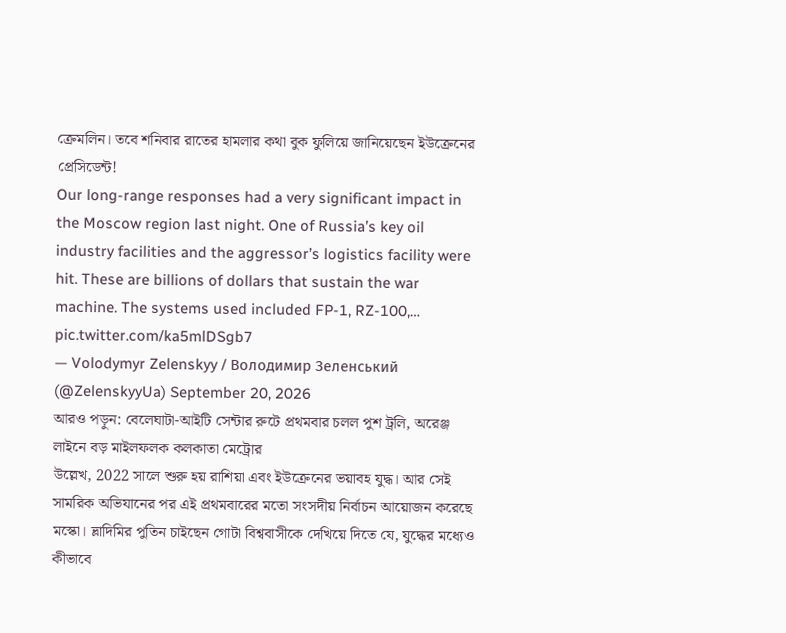ক্রেমলিন। তবে শনিবার রাতের হামলার কথা বুক ফুলিয়ে জানিয়েছেন ইউক্রেনের প্রেসিডেন্ট!
Our long-range responses had a very significant impact in the Moscow region last night. One of Russia’s key oil industry facilities and the aggressor’s logistics facility were hit. These are billions of dollars that sustain the war machine. The systems used included FP-1, RZ-100,… pic.twitter.com/ka5mlDSgb7
— Volodymyr Zelenskyy / Володимир Зеленський (@ZelenskyyUa) September 20, 2026
আরও পড়ুন: বেলেঘাটা-আইটি সেন্টার রুটে প্রথমবার চলল পুশ ট্রলি, অরেঞ্জ লাইনে বড় মাইলফলক কলকাতা মেট্রোর
উল্লেখ, 2022 সালে শুরু হয় রাশিয়া এবং ইউক্রেনের ভয়াবহ যুদ্ধ। আর সেই সামরিক অভিযানের পর এই প্রথমবারের মতো সংসদীয় নির্বাচন আয়োজন করেছে মস্কো। ভ্লাদিমির পুতিন চাইছেন গোটা বিশ্ববাসীকে দেখিয়ে দিতে যে, যুদ্ধের মধ্যেও কীভাবে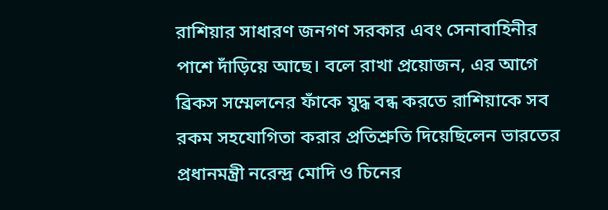রাশিয়ার সাধারণ জনগণ সরকার এবং সেনাবাহিনীর পাশে দাঁড়িয়ে আছে। বলে রাখা প্রয়োজন, এর আগে ব্রিকস সম্মেলনের ফাঁকে যুদ্ধ বন্ধ করতে রাশিয়াকে সব রকম সহযোগিতা করার প্রতিশ্রুতি দিয়েছিলেন ভারতের প্রধানমন্ত্রী নরেন্দ্র মোদি ও চিনের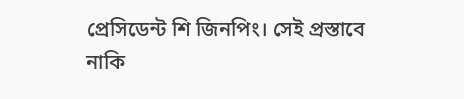প্রেসিডেন্ট শি জিনপিং। সেই প্রস্তাবে নাকি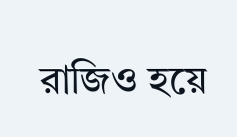রাজিও হয়ে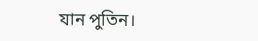যান পুতিন।